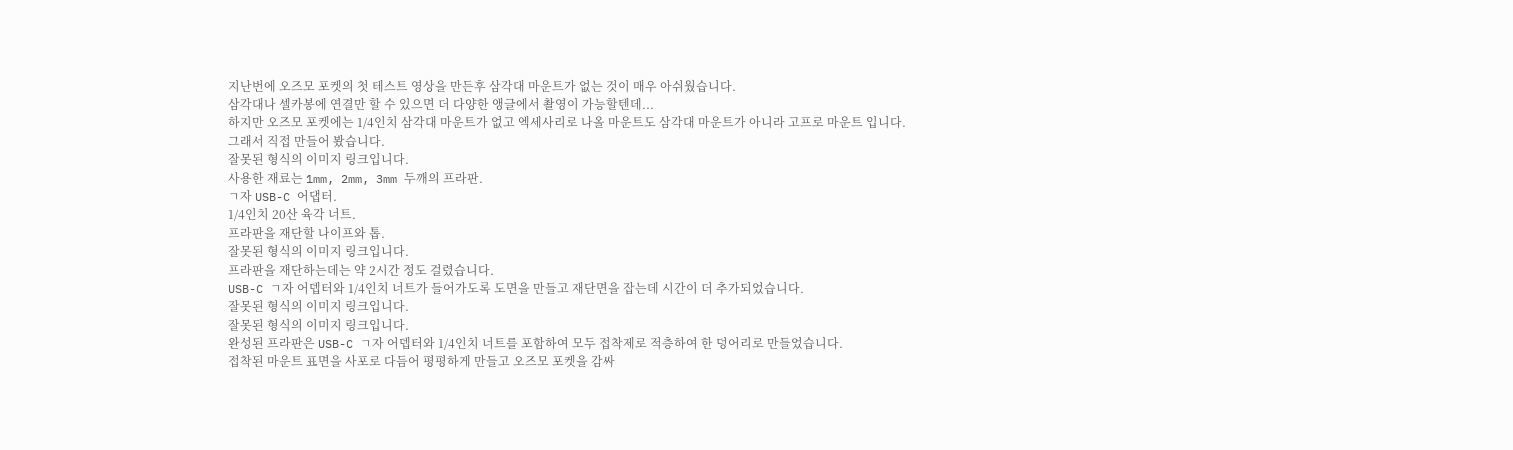지난번에 오즈모 포켓의 첫 테스트 영상을 만든후 삼각대 마운트가 없는 것이 매우 아쉬웠습니다.
삼각대나 셀카봉에 연결만 할 수 있으면 더 다양한 앵글에서 촬영이 가능할텐데...
하지만 오즈모 포켓에는 1/4인치 삼각대 마운트가 없고 엑세사리로 나올 마운트도 삼각대 마운트가 아니라 고프로 마운트 입니다.
그래서 직접 만들어 봤습니다.
잘못된 형식의 이미지 링크입니다.
사용한 재료는 1mm, 2mm, 3mm 두깨의 프라판.
ㄱ자 USB-C 어댑터.
1/4인치 20산 육각 너트.
프라판을 재단할 나이프와 톱.
잘못된 형식의 이미지 링크입니다.
프라판을 재단하는데는 약 2시간 정도 걸렸습니다.
USB-C ㄱ자 어뎁터와 1/4인치 너트가 들어가도록 도면을 만들고 재단면을 잡는데 시간이 더 추가되었습니다.
잘못된 형식의 이미지 링크입니다.
잘못된 형식의 이미지 링크입니다.
완성된 프라판은 USB-C ㄱ자 어뎁터와 1/4인치 너트를 포함하여 모두 접착제로 적층하여 한 덩어리로 만들었습니다.
접착된 마운트 표면을 사포로 다듬어 평평하게 만들고 오즈모 포켓을 감싸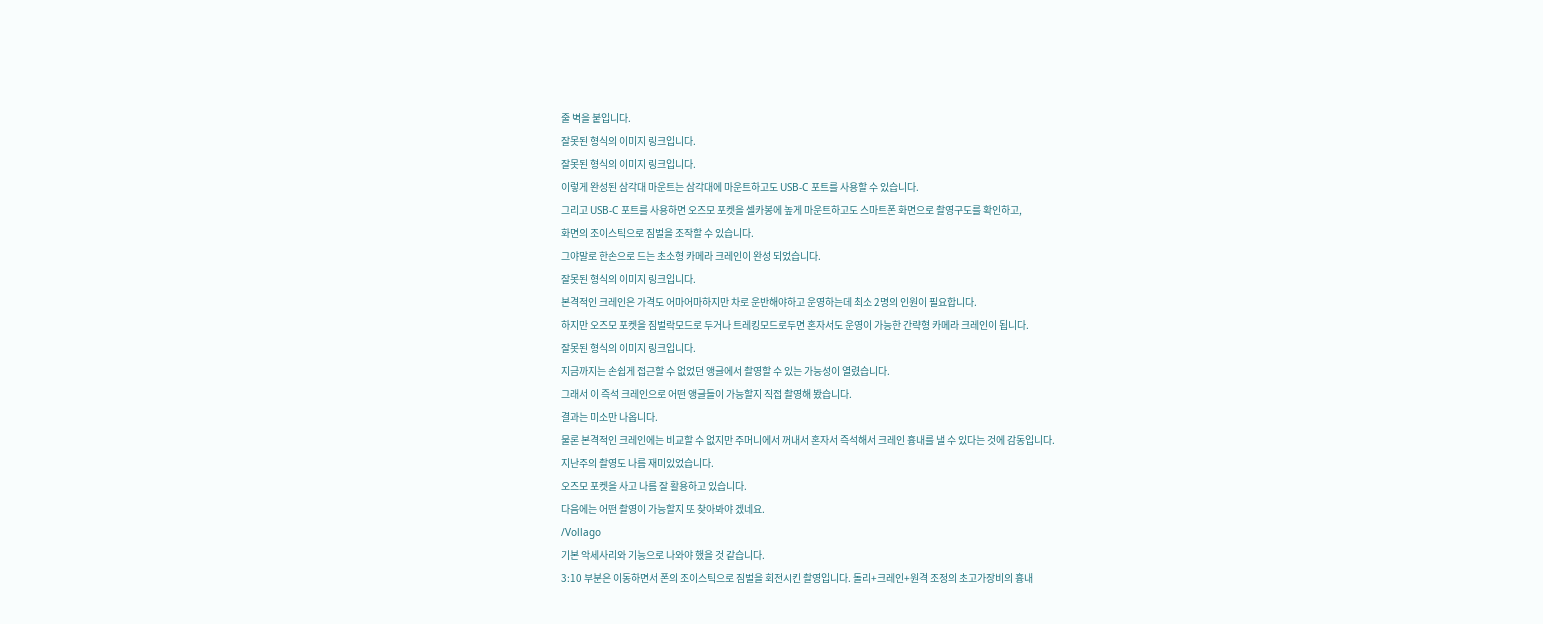줄 벽을 붙입니다.
잘못된 형식의 이미지 링크입니다.
잘못된 형식의 이미지 링크입니다.
이렇게 완성된 삼각대 마운트는 삼각대에 마운트하고도 USB-C 포트를 사용할 수 있습니다.
그리고 USB-C 포트를 사용하면 오즈모 포켓을 셀카봉에 높게 마운트하고도 스마트폰 화면으로 촬영구도를 확인하고,
화면의 조이스틱으로 짐벌을 조작할 수 있습니다.
그야말로 한손으로 드는 초소형 카메라 크레인이 완성 되었습니다.
잘못된 형식의 이미지 링크입니다.
본격적인 크레인은 가격도 어마어마하지만 차로 운반해야하고 운영하는데 최소 2명의 인원이 필요합니다.
하지만 오즈모 포켓을 짐벌락모드로 두거나 트레킹모드로두면 혼자서도 운영이 가능한 간략형 카메라 크레인이 됩니다.
잘못된 형식의 이미지 링크입니다.
지금까지는 손쉽게 접근할 수 없었던 앵글에서 촬영할 수 있는 가능성이 열렸습니다.
그래서 이 즉석 크레인으로 어떤 앵글들이 가능할지 직접 촬영해 봤습니다.
결과는 미소만 나옵니다.
물론 본격적인 크레인에는 비교할 수 없지만 주머니에서 꺼내서 혼자서 즉석해서 크레인 흉내를 낼 수 있다는 것에 감동입니다.
지난주의 촬영도 나름 재미있었습니다.
오즈모 포켓을 사고 나름 잘 활용하고 있습니다.
다음에는 어떤 촬영이 가능할지 또 찾아봐야 겠네요.
/Vollago
기본 악세사리와 기능으로 나와야 했을 것 같습니다.
3:10 부분은 이동하면서 폰의 조이스틱으로 짐벌을 회전시킨 촬영입니다. 돌리+크레인+원격 조정의 초고가장비의 흉내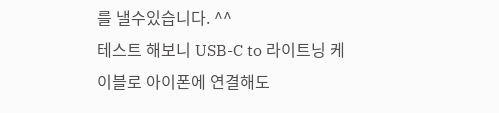를 낼수있습니다. ^^
테스트 해보니 USB-C to 라이트닝 케이블로 아이폰에 연결해도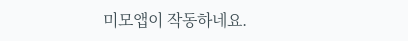미모앱이 작동하네요.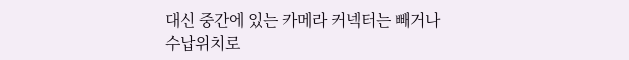대신 중간에 있는 카메라 커넥터는 빼거나 수납위치로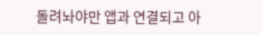돌려놔야만 앱과 연결되고 아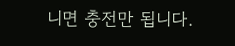니면 충전만 됩니다.